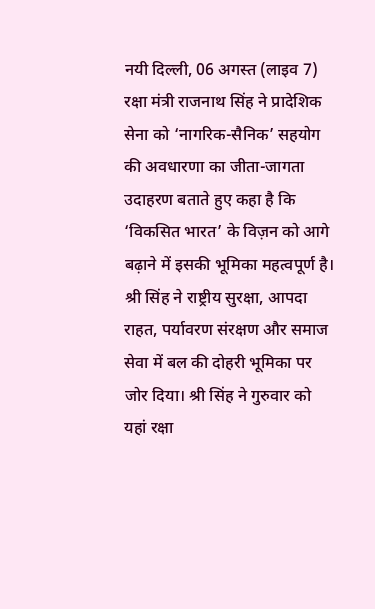नयी दिल्ली, 06 अगस्त (लाइव 7) रक्षा मंत्री राजनाथ सिंह ने प्रादेशिक सेना को ‘नागरिक-सैनिक’ सहयोग की अवधारणा का जीता-जागता उदाहरण बताते हुए कहा है कि ‘विकसित भारत’ के विज़न को आगे बढ़ाने में इसकी भूमिका महत्वपूर्ण है। श्री सिंह ने राष्ट्रीय सुरक्षा, आपदा राहत, पर्यावरण संरक्षण और समाज सेवा में बल की दोहरी भूमिका पर जोर दिया। श्री सिंह ने गुरुवार को यहां रक्षा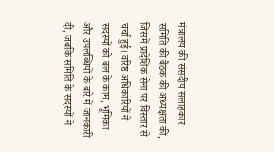मंत्रालय की संसदीय सलाहकार समिति की बैठक की अध्यक्षता की, जिसमें प्रादेशिक सेना पर विस्तार से चर्चा हुई। वरिष्ठ अधिकारियों ने सदस्यों को बल के काम, भूमिका और उपलब्धियों के बारे में जानकारी दी, जबकि समिति के सदस्यों ने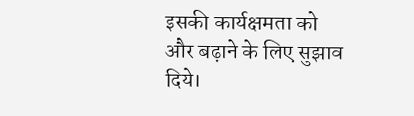इसकी कार्यक्षमता को और बढ़ाने के लिए सुझाव दिये।